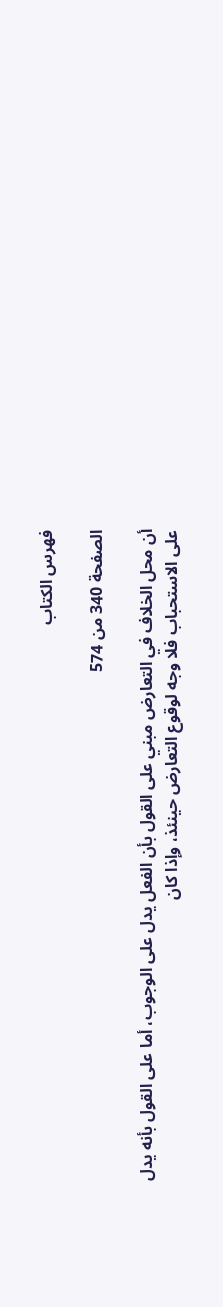فهرس الكتاب

الصفحة 340 من 574

أن محل الخلاف في التعارض مبني على القول بأن الفعل يدل على الوجوب، أما على القول بأنه يدل على الاستحباب فلا وجه لوقوع التعارض حينئذ، وإذا كان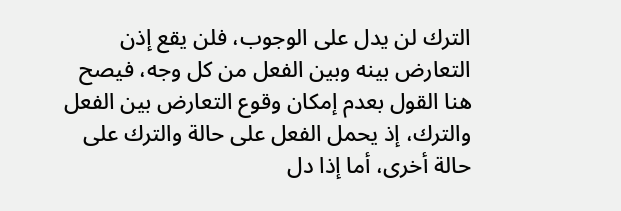الترك لن يدل على الوجوب، فلن يقع إذن التعارض بينه وبين الفعل من كل وجه، فيصح هنا القول بعدم إمكان وقوع التعارض بين الفعل والترك، إذ يحمل الفعل على حالة والترك على حالة أخرى، أما إذا دل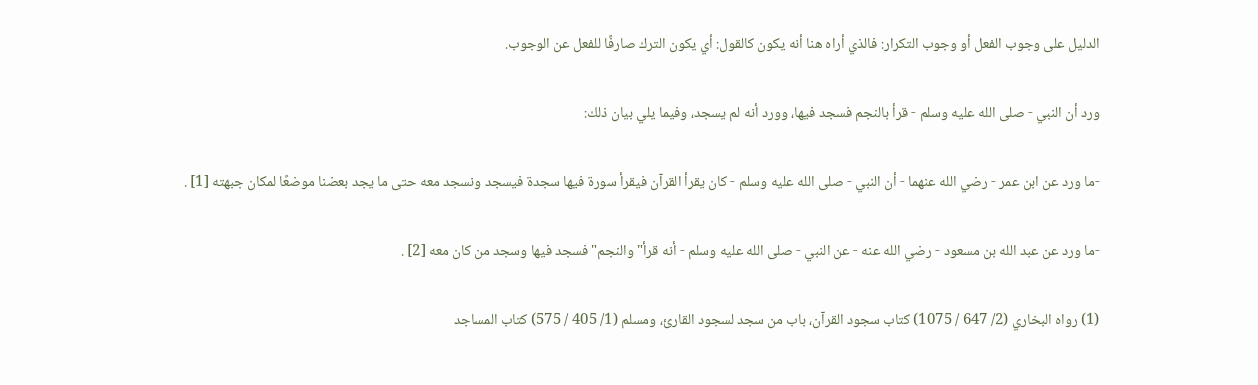الدليل على وجوب الفعل أو وجوب التكرار: فالذي أراه هنا أنه يكون كالقول: أي يكون الترك صارفًا للفعل عن الوجوب.

ورد أن النبي - صلى الله عليه وسلم - قرأ بالنجم فسجد فيها، وورد أنه لم يسجد، وفيما يلي بيان ذلك:

-ما ورد عن ابن عمر - رضي الله عنهما - أن النبي - صلى الله عليه وسلم - كان يقرأ القرآن فيقرأ سورة فيها سجدة فيسجد ونسجد معه حتى ما يجد بعضنا موضعًا لمكان جبهته [1] .

-ما ورد عن عبد الله بن مسعود - رضي الله عنه - عن النبي - صلى الله عليه وسلم - أنه قرأ"والنجم"فسجد فيها وسجد من كان معه [2] .

(1) رواه البخاري (2/ 647 / 1075) كتاب سجود القرآن، باب من سجد لسجود القارئ، ومسلم (1/ 405 / 575) كتاب المساجد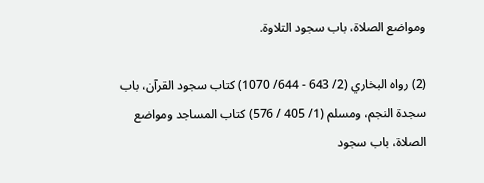ومواضع الصلاة، باب سجود التلاوة.

(2) رواه البخاري (2/ 643 - 644/ 1070) كتاب سجود القرآن، باب سجدة النجم، ومسلم (1/ 405 / 576) كتاب المساجد ومواضع الصلاة، باب سجود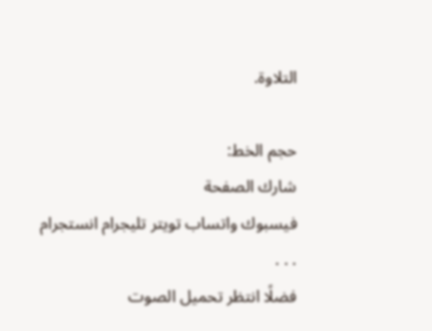التلاوة.

حجم الخط:
شارك الصفحة
فيسبوك واتساب تويتر تليجرام انستجرام
. . .
فضلًا انتظر تحميل الصوت